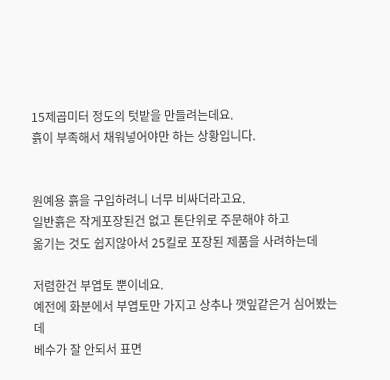15제곱미터 정도의 텃밭을 만들려는데요.
흙이 부족해서 채워넣어야만 하는 상황입니다.


원예용 흙을 구입하려니 너무 비싸더라고요.
일반흙은 작게포장된건 없고 톤단위로 주문해야 하고
옮기는 것도 쉽지않아서 25킬로 포장된 제품을 사려하는데

저렴한건 부엽토 뿐이네요.
예전에 화분에서 부엽토만 가지고 상추나 깻잎같은거 심어봤는데
베수가 잘 안되서 표면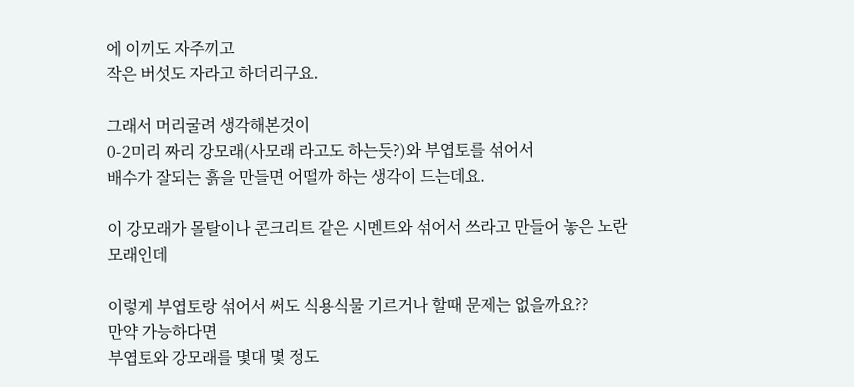에 이끼도 자주끼고
작은 버섯도 자라고 하더리구요.

그래서 머리굴려 생각해본것이
0-2미리 짜리 강모래(사모래 라고도 하는듯?)와 부엽토를 섞어서
배수가 잘되는 흙을 만들면 어떨까 하는 생각이 드는데요.

이 강모래가 몰탈이나 콘크리트 같은 시멘트와 섞어서 쓰라고 만들어 놓은 노란 모래인데

이렇게 부엽토랑 섞어서 써도 식용식물 기르거나 할때 문제는 없을까요??
만약 가능하다면
부엽토와 강모래를 몇대 몇 정도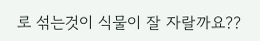로 섞는것이 식물이 잘 자랄까요??